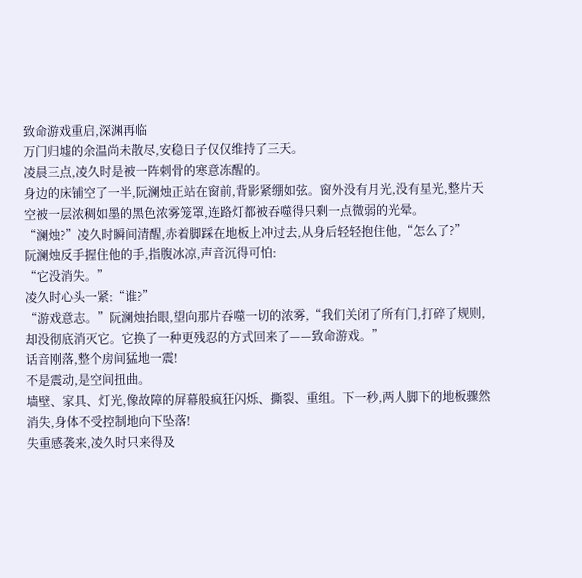致命游戏重启,深渊再临
万门归墟的余温尚未散尽,安稳日子仅仅维持了三天。
凌晨三点,凌久时是被一阵刺骨的寒意冻醒的。
身边的床铺空了一半,阮澜烛正站在窗前,背影紧绷如弦。窗外没有月光,没有星光,整片天空被一层浓稠如墨的黑色浓雾笼罩,连路灯都被吞噬得只剩一点微弱的光晕。
“澜烛?”凌久时瞬间清醒,赤着脚踩在地板上冲过去,从身后轻轻抱住他,“怎么了?”
阮澜烛反手握住他的手,指腹冰凉,声音沉得可怕:
“它没消失。”
凌久时心头一紧:“谁?”
“游戏意志。”阮澜烛抬眼,望向那片吞噬一切的浓雾,“我们关闭了所有门,打碎了规则,却没彻底消灭它。它换了一种更残忍的方式回来了——致命游戏。”
话音刚落,整个房间猛地一震!
不是震动,是空间扭曲。
墙壁、家具、灯光,像故障的屏幕般疯狂闪烁、撕裂、重组。下一秒,两人脚下的地板骤然消失,身体不受控制地向下坠落!
失重感袭来,凌久时只来得及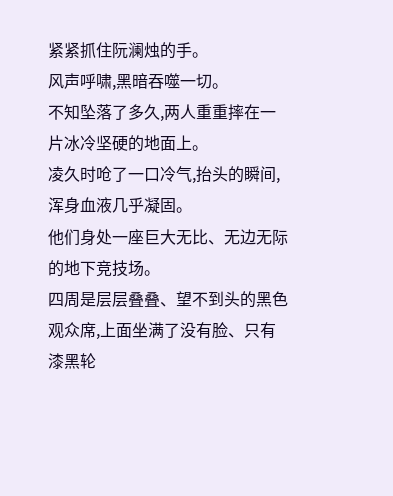紧紧抓住阮澜烛的手。
风声呼啸,黑暗吞噬一切。
不知坠落了多久,两人重重摔在一片冰冷坚硬的地面上。
凌久时呛了一口冷气,抬头的瞬间,浑身血液几乎凝固。
他们身处一座巨大无比、无边无际的地下竞技场。
四周是层层叠叠、望不到头的黑色观众席,上面坐满了没有脸、只有漆黑轮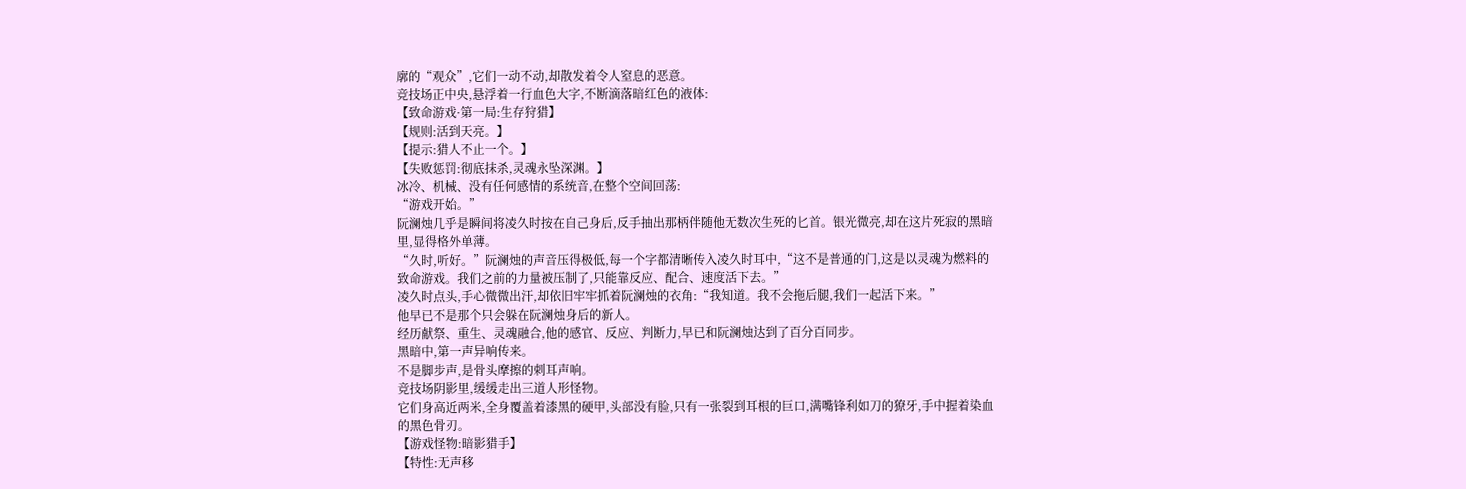廓的“观众”,它们一动不动,却散发着令人窒息的恶意。
竞技场正中央,悬浮着一行血色大字,不断滴落暗红色的液体:
【致命游戏·第一局:生存狩猎】
【规则:活到天亮。】
【提示:猎人不止一个。】
【失败惩罚:彻底抹杀,灵魂永坠深渊。】
冰冷、机械、没有任何感情的系统音,在整个空间回荡:
“游戏开始。”
阮澜烛几乎是瞬间将凌久时按在自己身后,反手抽出那柄伴随他无数次生死的匕首。银光微亮,却在这片死寂的黑暗里,显得格外单薄。
“久时,听好。”阮澜烛的声音压得极低,每一个字都清晰传入凌久时耳中,“这不是普通的门,这是以灵魂为燃料的致命游戏。我们之前的力量被压制了,只能靠反应、配合、速度活下去。”
凌久时点头,手心微微出汗,却依旧牢牢抓着阮澜烛的衣角:“我知道。我不会拖后腿,我们一起活下来。”
他早已不是那个只会躲在阮澜烛身后的新人。
经历献祭、重生、灵魂融合,他的感官、反应、判断力,早已和阮澜烛达到了百分百同步。
黑暗中,第一声异响传来。
不是脚步声,是骨头摩擦的刺耳声响。
竞技场阴影里,缓缓走出三道人形怪物。
它们身高近两米,全身覆盖着漆黑的硬甲,头部没有脸,只有一张裂到耳根的巨口,满嘴锋利如刀的獠牙,手中握着染血的黑色骨刃。
【游戏怪物:暗影猎手】
【特性:无声移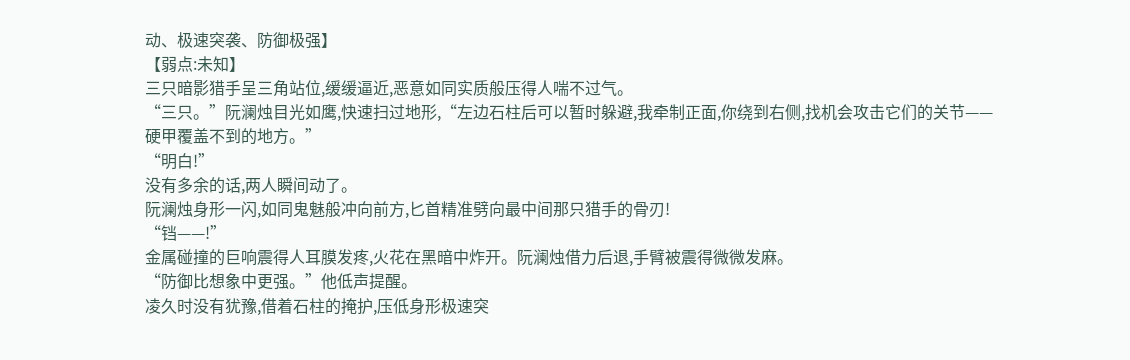动、极速突袭、防御极强】
【弱点:未知】
三只暗影猎手呈三角站位,缓缓逼近,恶意如同实质般压得人喘不过气。
“三只。”阮澜烛目光如鹰,快速扫过地形,“左边石柱后可以暂时躲避,我牵制正面,你绕到右侧,找机会攻击它们的关节——硬甲覆盖不到的地方。”
“明白!”
没有多余的话,两人瞬间动了。
阮澜烛身形一闪,如同鬼魅般冲向前方,匕首精准劈向最中间那只猎手的骨刃!
“铛——!”
金属碰撞的巨响震得人耳膜发疼,火花在黑暗中炸开。阮澜烛借力后退,手臂被震得微微发麻。
“防御比想象中更强。”他低声提醒。
凌久时没有犹豫,借着石柱的掩护,压低身形极速突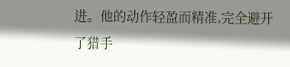进。他的动作轻盈而精准,完全避开了猎手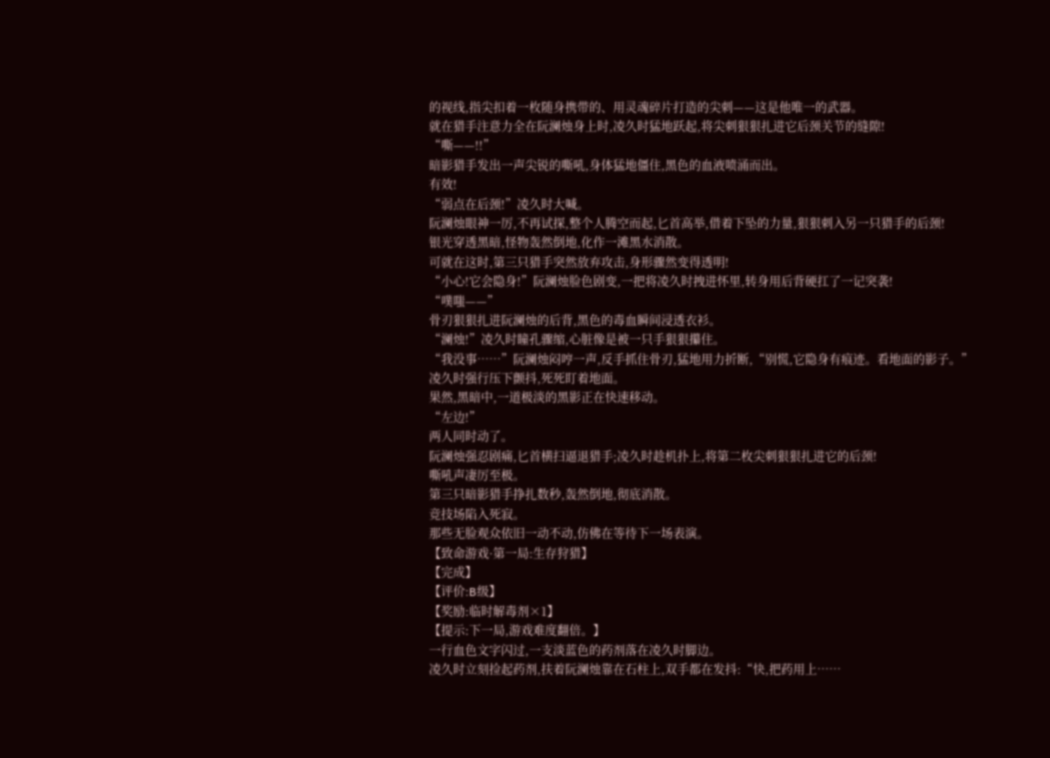的视线,指尖扣着一枚随身携带的、用灵魂碎片打造的尖刺——这是他唯一的武器。
就在猎手注意力全在阮澜烛身上时,凌久时猛地跃起,将尖刺狠狠扎进它后颈关节的缝隙!
“嘶——!!”
暗影猎手发出一声尖锐的嘶吼,身体猛地僵住,黑色的血液喷涌而出。
有效!
“弱点在后颈!”凌久时大喊。
阮澜烛眼神一厉,不再试探,整个人腾空而起,匕首高举,借着下坠的力量,狠狠刺入另一只猎手的后颈!
银光穿透黑暗,怪物轰然倒地,化作一滩黑水消散。
可就在这时,第三只猎手突然放弃攻击,身形骤然变得透明!
“小心!它会隐身!”阮澜烛脸色剧变,一把将凌久时拽进怀里,转身用后背硬扛了一记突袭!
“噗嗤——”
骨刃狠狠扎进阮澜烛的后背,黑色的毒血瞬间浸透衣衫。
“澜烛!”凌久时瞳孔骤缩,心脏像是被一只手狠狠攥住。
“我没事……”阮澜烛闷哼一声,反手抓住骨刃,猛地用力折断,“别慌,它隐身有痕迹。看地面的影子。”
凌久时强行压下颤抖,死死盯着地面。
果然,黑暗中,一道极淡的黑影正在快速移动。
“左边!”
两人同时动了。
阮澜烛强忍剧痛,匕首横扫逼退猎手;凌久时趁机扑上,将第二枚尖刺狠狠扎进它的后颈!
嘶吼声凄厉至极。
第三只暗影猎手挣扎数秒,轰然倒地,彻底消散。
竞技场陷入死寂。
那些无脸观众依旧一动不动,仿佛在等待下一场表演。
【致命游戏·第一局:生存狩猎】
【完成】
【评价:B级】
【奖励:临时解毒剂×1】
【提示:下一局,游戏难度翻倍。】
一行血色文字闪过,一支淡蓝色的药剂落在凌久时脚边。
凌久时立刻捡起药剂,扶着阮澜烛靠在石柱上,双手都在发抖:“快,把药用上……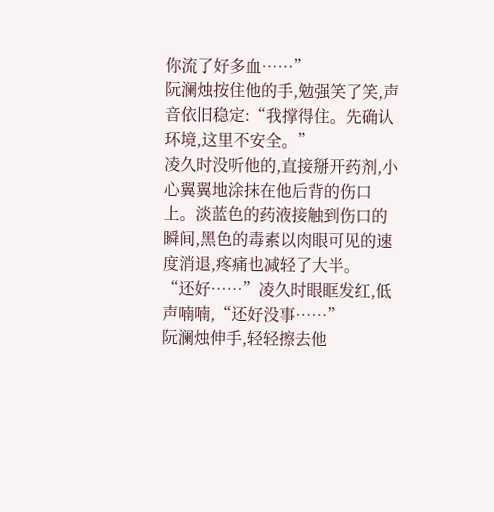你流了好多血……”
阮澜烛按住他的手,勉强笑了笑,声音依旧稳定:“我撑得住。先确认环境,这里不安全。”
凌久时没听他的,直接掰开药剂,小心翼翼地涂抹在他后背的伤口上。淡蓝色的药液接触到伤口的瞬间,黑色的毒素以肉眼可见的速度消退,疼痛也减轻了大半。
“还好……”凌久时眼眶发红,低声喃喃,“还好没事……”
阮澜烛伸手,轻轻擦去他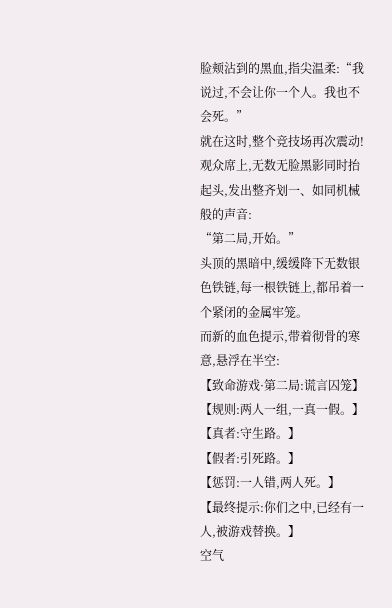脸颊沾到的黑血,指尖温柔:“我说过,不会让你一个人。我也不会死。”
就在这时,整个竞技场再次震动!
观众席上,无数无脸黑影同时抬起头,发出整齐划一、如同机械般的声音:
“第二局,开始。”
头顶的黑暗中,缓缓降下无数银色铁链,每一根铁链上,都吊着一个紧闭的金属牢笼。
而新的血色提示,带着彻骨的寒意,悬浮在半空:
【致命游戏·第二局:谎言囚笼】
【规则:两人一组,一真一假。】
【真者:守生路。】
【假者:引死路。】
【惩罚:一人错,两人死。】
【最终提示:你们之中,已经有一人,被游戏替换。】
空气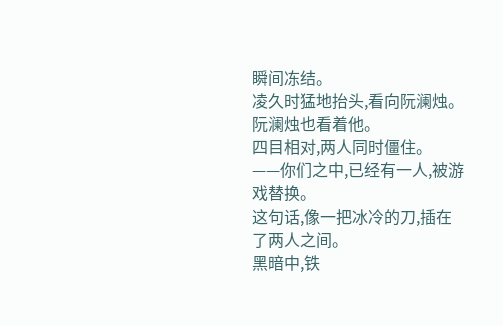瞬间冻结。
凌久时猛地抬头,看向阮澜烛。
阮澜烛也看着他。
四目相对,两人同时僵住。
——你们之中,已经有一人,被游戏替换。
这句话,像一把冰冷的刀,插在了两人之间。
黑暗中,铁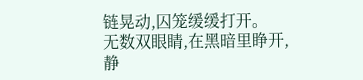链晃动,囚笼缓缓打开。
无数双眼睛,在黑暗里睁开,静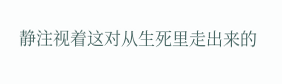静注视着这对从生死里走出来的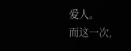爱人。
而这一次,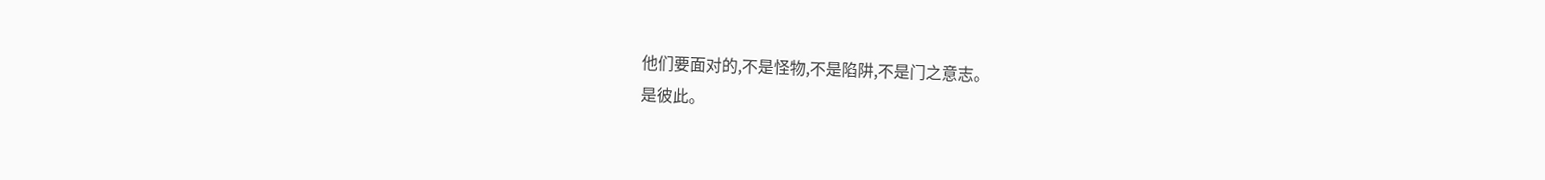他们要面对的,不是怪物,不是陷阱,不是门之意志。
是彼此。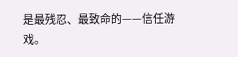是最残忍、最致命的——信任游戏。